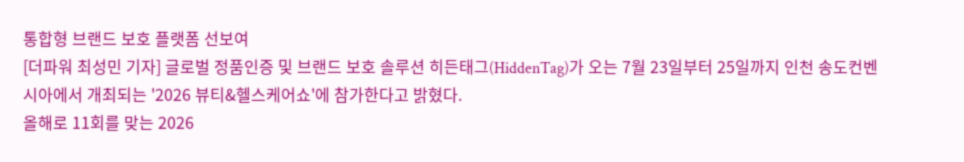통합형 브랜드 보호 플랫폼 선보여
[더파워 최성민 기자] 글로벌 정품인증 및 브랜드 보호 솔루션 히든태그(HiddenTag)가 오는 7월 23일부터 25일까지 인천 송도컨벤시아에서 개최되는 '2026 뷰티&헬스케어쇼'에 참가한다고 밝혔다.
올해로 11회를 맞는 2026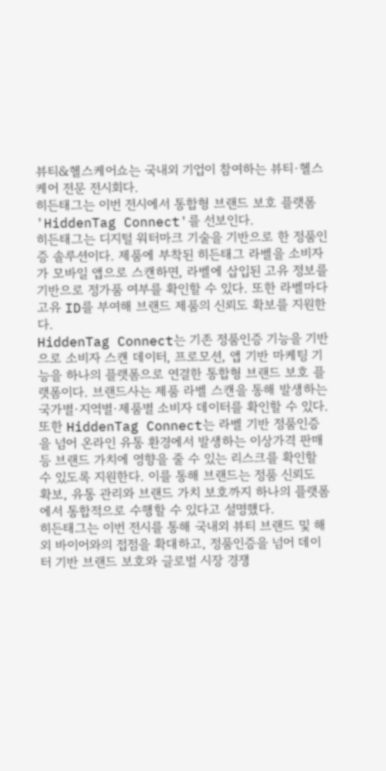뷰티&헬스케어쇼는 국내외 기업이 참여하는 뷰티·헬스케어 전문 전시회다.
히든태그는 이번 전시에서 통합형 브랜드 보호 플랫폼 'HiddenTag Connect'를 선보인다.
히든태그는 디지털 워터마크 기술을 기반으로 한 정품인증 솔루션이다. 제품에 부착된 히든태그 라벨을 소비자가 모바일 앱으로 스캔하면, 라벨에 삽입된 고유 정보를 기반으로 정가품 여부를 확인할 수 있다. 또한 라벨마다 고유 ID를 부여해 브랜드 제품의 신뢰도 확보를 지원한다.
HiddenTag Connect는 기존 정품인증 기능을 기반으로 소비자 스캔 데이터, 프로모션, 앱 기반 마케팅 기능을 하나의 플랫폼으로 연결한 통합형 브랜드 보호 플랫폼이다. 브랜드사는 제품 라벨 스캔을 통해 발생하는 국가별·지역별·제품별 소비자 데이터를 확인할 수 있다.
또한 HiddenTag Connect는 라벨 기반 정품인증을 넘어 온라인 유통 환경에서 발생하는 이상가격 판매 등 브랜드 가치에 영향을 줄 수 있는 리스크를 확인할 수 있도록 지원한다. 이를 통해 브랜드는 정품 신뢰도 확보, 유통 관리와 브랜드 가치 보호까지 하나의 플랫폼에서 통합적으로 수행할 수 있다고 설명했다.
히든태그는 이번 전시를 통해 국내외 뷰티 브랜드 및 해외 바이어와의 접점을 확대하고, 정품인증을 넘어 데이터 기반 브랜드 보호와 글로벌 시장 경쟁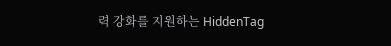력 강화를 지원하는 HiddenTag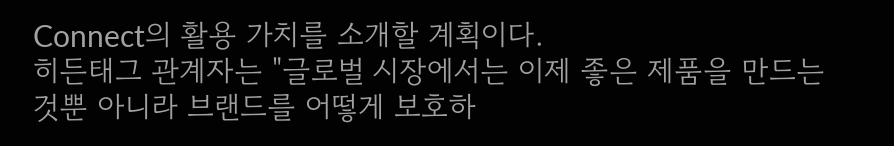Connect의 활용 가치를 소개할 계획이다.
히든태그 관계자는 "글로벌 시장에서는 이제 좋은 제품을 만드는 것뿐 아니라 브랜드를 어떻게 보호하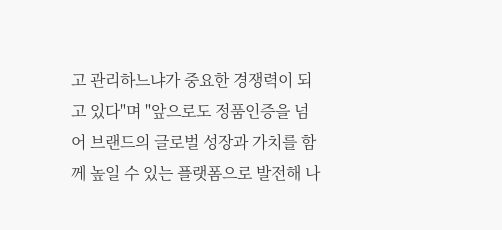고 관리하느냐가 중요한 경쟁력이 되고 있다"며 "앞으로도 정품인증을 넘어 브랜드의 글로벌 성장과 가치를 함께 높일 수 있는 플랫폼으로 발전해 나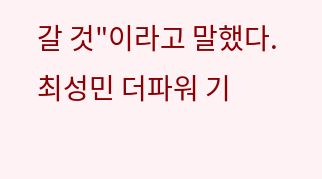갈 것"이라고 말했다.
최성민 더파워 기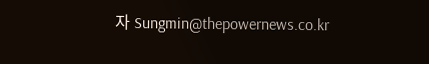자 Sungmin@thepowernews.co.kr